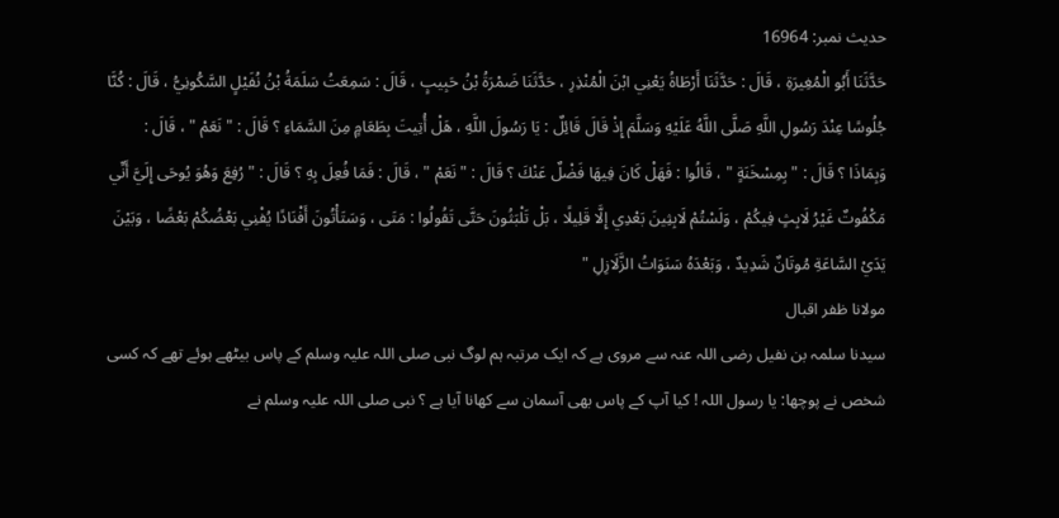حدیث نمبر: 16964
حَدَّثَنَا أَبُو الْمُغِيرَةِ ، قَالَ : حَدَّثَنَا أَرْطَاةُ يَعْنِي ابْنَ الْمُنْذِرِ ، حَدَّثَنَا ضَمْرَةُ بْنُ حَبِيبٍ ، قَالَ : سَمِعَتُ سَلَمَةُ بْنُ نُفَيْلٍ السَّكُونِيُّ ، قَالَ : كُنَّا جُلُوسًا عِنْدَ رَسُولِ اللَّهِ صَلَّى اللَّهُ عَلَيْهِ وَسَلَّمَ إِذْ قَالَ قَائِلٌ : يَا رَسُولَ اللَّهِ ، هَلْ أُتِيتَ بِطَعَامٍ مِنَ السَّمَاءِ ؟ قَالَ : " نَعَمْ " ، قَالَ : وَبِمَاذَا ؟ قَالَ : " بِمِسْخَنَةٍ " ، قَالُوا : فَهَلْ كَانَ فِيهَا فَضْلٌ عَنْكَ ؟ قَالَ : " نَعَمْ " ، قَالَ : فَمَا فُعِلَ بِهِ ؟ قَالَ : " رُفِعَ وَهُوَ يُوحَى إِلَيَّ أَنِّي مَكْفُوتٌ غَيْرُ لَابِثٍ فِيكُمْ ، وَلَسْتُمْ لَابِثِينَ بَعْدِي إِلَّا قَلِيلًا ، بَلْ تَلْبَثُونَ حَتَّى تَقُولُوا : مَتَى ، وَسَتَأْتُونَ أَفْنَادًا يُفْنِي بَعْضُكُمْ بَعْضًا ، وَبَيْنَ يَدَيْ السَّاعَةِ مُوتَانٌ شَدِيدٌ ، وَبَعْدَهُ سَنَوَاتُ الزَّلَازِلِ "
مولانا ظفر اقبال
سیدنا سلمہ بن نفیل رضی اللہ عنہ سے مروی ہے کہ ایک مرتبہ ہم لوگ نبی صلی اللہ علیہ وسلم کے پاس بیٹھے ہوئے تھے کہ کسی شخص نے پوچھا: یا رسول اللہ ! کیا آپ کے پاس بھی آسمان سے کھانا آیا ہے ؟ نبی صلی اللہ علیہ وسلم نے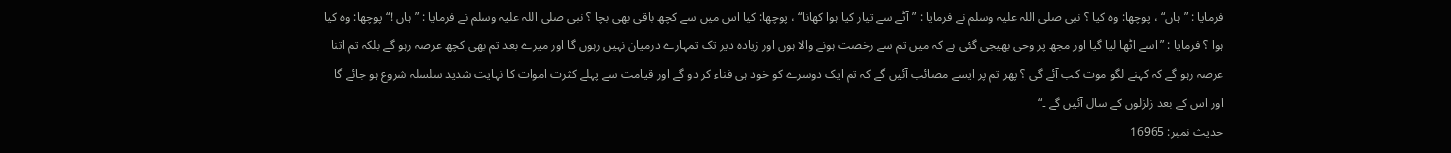فرمایا : ”ہاں“ ، پوچھا: وہ کیا ؟ نبی صلی اللہ علیہ وسلم نے فرمایا : ”آٹے سے تیار کیا ہوا کھانا“ ، پوچھا: کیا اس میں سے کچھ باقی بھی بچا ؟ نبی صلی اللہ علیہ وسلم نے فرمایا : ”ہاں !“ پوچھا: وہ کیا ہوا ؟ فرمایا : ”اسے اٹھا لیا گیا اور مجھ پر وحی بھیجی گئی ہے کہ میں تم سے رخصت ہونے والا ہوں اور زیادہ دیر تک تمہارے درمیان نہیں رہوں گا اور میرے بعد تم بھی کچھ عرصہ رہو گے بلکہ تم اتنا عرصہ رہو گے کہ کہنے لگو موت کب آئے گی ؟ پھر تم پر ایسے مصائب آئیں گے کہ تم ایک دوسرے کو خود ہی فناء کر دو گے اور قیامت سے پہلے کثرت اموات کا نہایت شدید سلسلہ شروع ہو جائے گا اور اس کے بعد زلزلوں کے سال آئیں گے ۔“
حدیث نمبر: 16965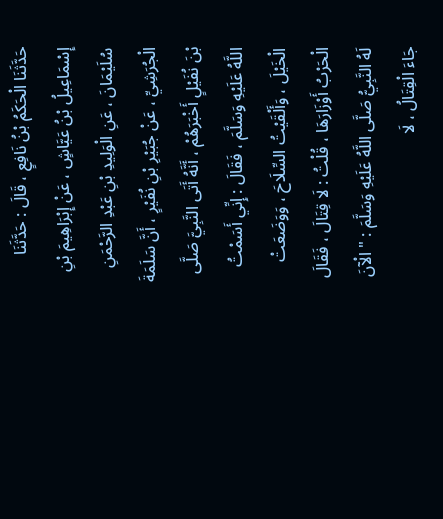حَدَّثَنَا الْحَكَمُ بْنُ نَافِعٍ ، قَالَ : حَدَّثَنَا إِسْمَاعِيلُ بْنُ عَيَّاشٍ ، عَنْ إِبْرَاهِيمَ بْنِ سُلَيْمَانَ ، عَنِ الْوَلِيدِ بْنِ عَبْدِ الرَّحْمَنِ الْجُرَشِيِّ ، عَنْ جُبَيْرِ بْنِ نُفَيْرٍ ، أَنَّ سَلَمَةَ بْنَ نُفَيْلٍ أَخْبَرَهُمْ ، أَنَّهُ أَتَى النَّبِيَّ صَلَّى اللَّهُ عَلَيْهِ وَسَلَّمَ ، فَقَالَ : إِنِّي أَسَمْتُ الْخَيْلَ ، وَأَلْقَيْتُ السِّلَاحَ ، وَوَضَعَتْ الْحَرْبُ أَوْزَارَهَا ، قُلْتُ : لَا قِتَالَ ، فَقَالَ لَهُ النَّبِيُّ صَلَّى اللَّهُ عَلَيْهِ وَسَلَّمَ : " الْآنَ جَاءَ الْقِتَالُ ، لَا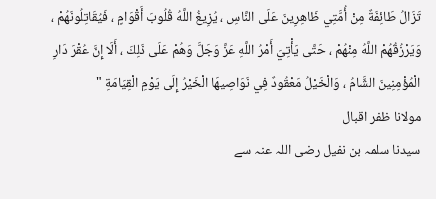تَزَالُ طَائِفَةٌ مِنْ أُمَّتِي ظَاهِرِينَ عَلَى النَّاسِ ، يُزِيغُ اللَّهُ قُلُوبَ أَقْوَامٍ ، فَيُقَاتِلُونَهُمْ ، وَيَرْزُقُهُمْ اللَّهُ مِنْهُمْ ، حَتَّى يَأْتِيَ أَمْرُ اللَّهِ عَزَّ وَجَلَّ وَهُمْ عَلَى ذَلِكَ ، أَلَا إِنَّ عُقْرَ دَارِ الْمُؤْمِنِينَ الشَّامُ ، وَالْخَيْلُ مَعْقُودٌ فِي نَوَاصِيهَا الْخَيْرُ إِلَى يَوْمِ الْقِيَامَةِ "
مولانا ظفر اقبال
سیدنا سلمہ بن نفیل رضی اللہ عنہ سے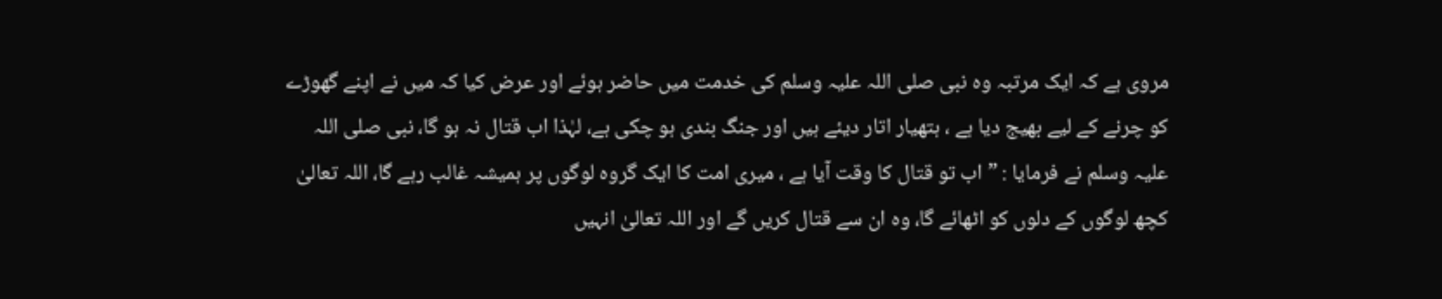مروی ہے کہ ایک مرتبہ وہ نبی صلی اللہ علیہ وسلم کی خدمت میں حاضر ہوئے اور عرض کیا کہ میں نے اپنے گھوڑے کو چرنے کے لیے بھیج دیا ہے ، ہتھیار اتار دیئے ہیں اور جنگ بندی ہو چکی ہے، لہٰذا اب قتال نہ ہو گا، نبی صلی اللہ علیہ وسلم نے فرمایا : ”اب تو قتال کا وقت آیا ہے ، میری امت کا ایک گروہ لوگوں پر ہمیشہ غالب رہے گا، اللہ تعالیٰ کچھ لوگوں کے دلوں کو اٹھائے گا، وہ ان سے قتال کریں گے اور اللہ تعالیٰ انہیں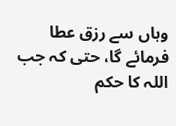وہاں سے رزق عطا فرمائے گا، حتی کہ جب اللہ کا حکم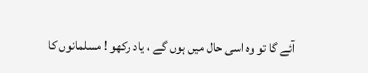آئے گا تو وہ اسی حال میں ہوں گے ، یاد رکھو ! مسلمانوں کا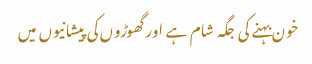خون بہنے کی جگہ شام ہے اور گھوڑوں کی پیشانیوں میں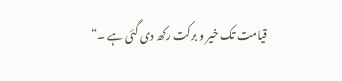قیامت تک خیر و برکت رکھ دی گئی ہے ۔“